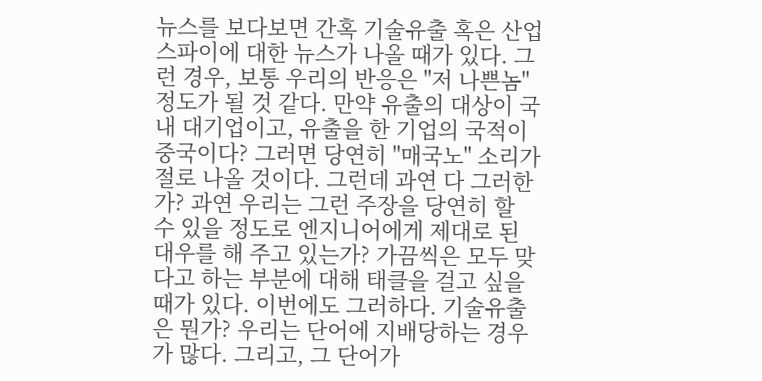뉴스를 보다보면 간혹 기술유출 혹은 산업스파이에 대한 뉴스가 나올 때가 있다. 그런 경우, 보통 우리의 반응은 "저 나쁜놈" 정도가 될 것 같다. 만약 유출의 대상이 국내 대기업이고, 유출을 한 기업의 국적이 중국이다? 그러면 당연히 "매국노" 소리가 절로 나올 것이다. 그런데 과연 다 그러한가? 과연 우리는 그런 주장을 당연히 할 수 있을 정도로 엔지니어에게 제대로 된 대우를 해 주고 있는가? 가끔씩은 모두 맞다고 하는 부분에 대해 태클을 걸고 싶을 때가 있다. 이번에도 그러하다. 기술유출은 뭔가? 우리는 단어에 지배당하는 경우가 많다. 그리고, 그 단어가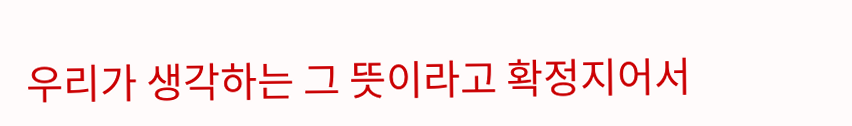우리가 생각하는 그 뜻이라고 확정지어서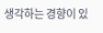생각하는 경향이 있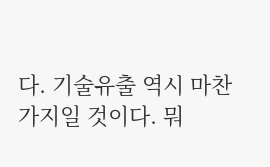다. 기술유출 역시 마찬가지일 것이다. 뭐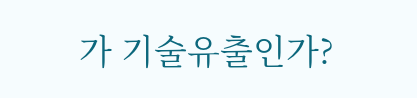가 기술유출인가?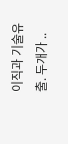이직과 기술유출. 두개가 ..